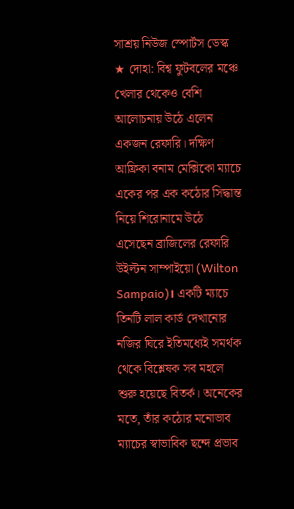সাশ্রয় নিউজ স্পোর্টস ডেস্ক ★ দোহা: বিশ্ব ফুটবলের মঞ্চে খেলার থেকেও বেশি আলোচনায় উঠে এলেন একজন রেফারি। দক্ষিণ আফ্রিকা বনাম মেক্সিকো ম্যাচে একের পর এক কঠোর সিদ্ধান্ত নিয়ে শিরোনামে উঠে এসেছেন ব্রাজিলের রেফারি উইল্টন সাম্পাইয়ো (Wilton Sampaio)। একটি ম্যাচে তিনটি লাল কার্ড দেখানোর নজির ঘিরে ইতিমধ্যেই সমর্থক থেকে বিশ্লেষক সব মহলে শুরু হয়েছে বিতর্ক। অনেকের মতে, তাঁর কঠোর মনোভাব ম্যাচের স্বাভাবিক ছন্দে প্রভাব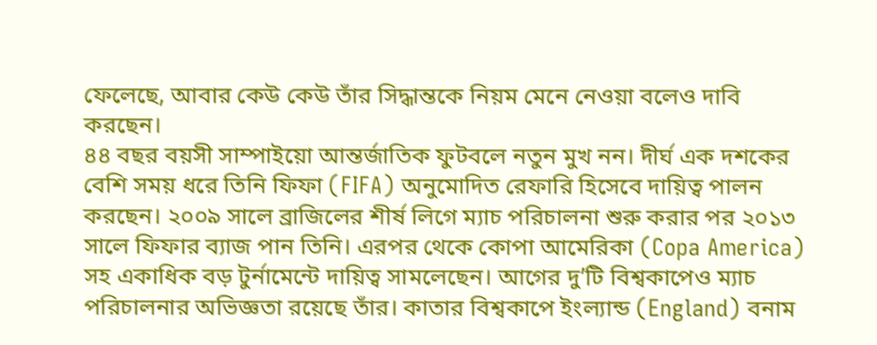ফেলেছে, আবার কেউ কেউ তাঁর সিদ্ধান্তকে নিয়ম মেনে নেওয়া বলেও দাবি করছেন।
৪৪ বছর বয়সী সাম্পাইয়ো আন্তর্জাতিক ফুটবলে নতুন মুখ নন। দীর্ঘ এক দশকের বেশি সময় ধরে তিনি ফিফা (FIFA) অনুমোদিত রেফারি হিসেবে দায়িত্ব পালন করছেন। ২০০৯ সালে ব্রাজিলের শীর্ষ লিগে ম্যাচ পরিচালনা শুরু করার পর ২০১৩ সালে ফিফার ব্যাজ পান তিনি। এরপর থেকে কোপা আমেরিকা (Copa America) সহ একাধিক বড় টুর্নামেন্টে দায়িত্ব সামলেছেন। আগের দু’টি বিশ্বকাপেও ম্যাচ পরিচালনার অভিজ্ঞতা রয়েছে তাঁর। কাতার বিশ্বকাপে ইংল্যান্ড (England) বনাম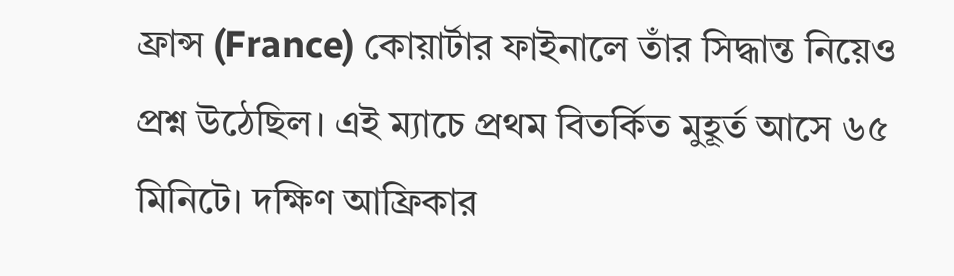ফ্রান্স (France) কোয়ার্টার ফাইনালে তাঁর সিদ্ধান্ত নিয়েও প্রশ্ন উঠেছিল। এই ম্যাচে প্রথম বিতর্কিত মুহূর্ত আসে ৬৫ মিনিটে। দক্ষিণ আফ্রিকার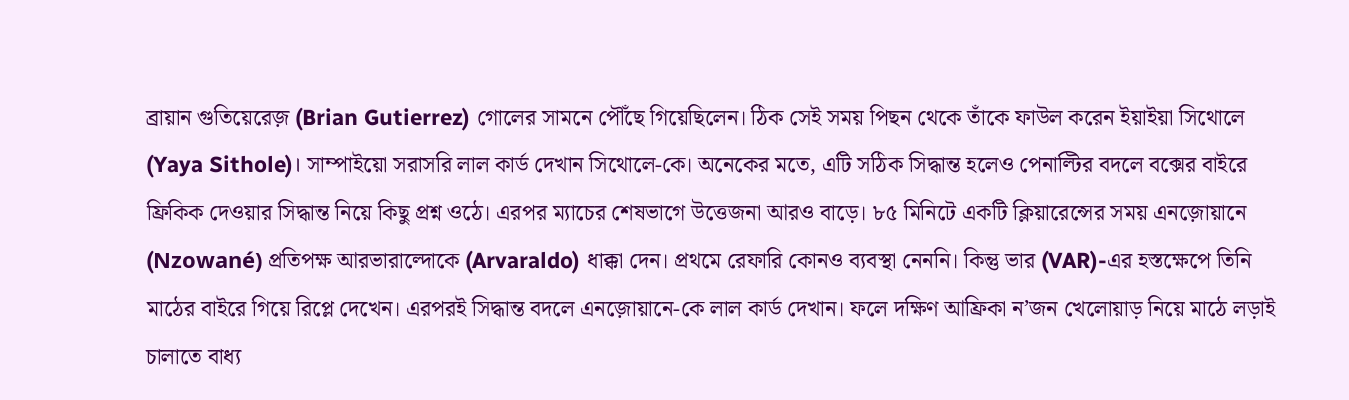ব্রায়ান গুতিয়েরেজ় (Brian Gutierrez) গোলের সামনে পৌঁছে গিয়েছিলেন। ঠিক সেই সময় পিছন থেকে তাঁকে ফাউল করেন ইয়াইয়া সিথোলে (Yaya Sithole)। সাম্পাইয়ো সরাসরি লাল কার্ড দেখান সিথোলে-কে। অনেকের মতে, এটি সঠিক সিদ্ধান্ত হলেও পেনাল্টির বদলে বক্সের বাইরে ফ্রিকিক দেওয়ার সিদ্ধান্ত নিয়ে কিছু প্রশ্ন ওঠে। এরপর ম্যাচের শেষভাগে উত্তেজনা আরও বাড়ে। ৮৫ মিনিটে একটি ক্লিয়ারেন্সের সময় এনজ়োয়ানে (Nzowané) প্রতিপক্ষ আরভারাল্দোকে (Arvaraldo) ধাক্কা দেন। প্রথমে রেফারি কোনও ব্যবস্থা নেননি। কিন্তু ভার (VAR)-এর হস্তক্ষেপে তিনি মাঠের বাইরে গিয়ে রিপ্লে দেখেন। এরপরই সিদ্ধান্ত বদলে এনজ়োয়ানে-কে লাল কার্ড দেখান। ফলে দক্ষিণ আফ্রিকা ন’জন খেলোয়াড় নিয়ে মাঠে লড়াই চালাতে বাধ্য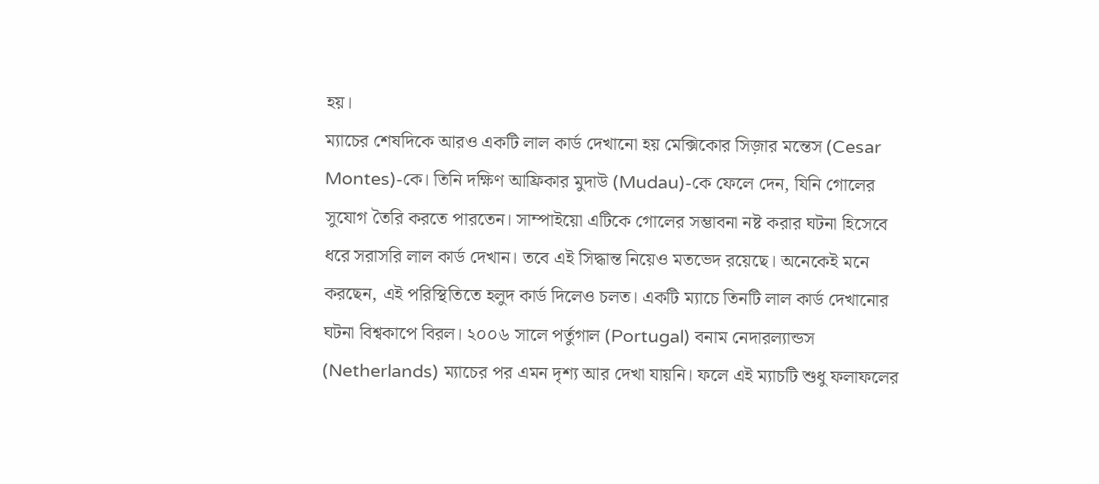হয়।
ম্যাচের শেষদিকে আরও একটি লাল কার্ড দেখানো হয় মেক্সিকোর সিজ়ার মন্তেস (Cesar Montes)-কে। তিনি দক্ষিণ আফ্রিকার মুদাউ (Mudau)-কে ফেলে দেন, যিনি গোলের সুযোগ তৈরি করতে পারতেন। সাম্পাইয়ো এটিকে গোলের সম্ভাবনা নষ্ট করার ঘটনা হিসেবে ধরে সরাসরি লাল কার্ড দেখান। তবে এই সিদ্ধান্ত নিয়েও মতভেদ রয়েছে। অনেকেই মনে করছেন, এই পরিস্থিতিতে হলুদ কার্ড দিলেও চলত। একটি ম্যাচে তিনটি লাল কার্ড দেখানোর ঘটনা বিশ্বকাপে বিরল। ২০০৬ সালে পর্তুগাল (Portugal) বনাম নেদারল্যান্ডস (Netherlands) ম্যাচের পর এমন দৃশ্য আর দেখা যায়নি। ফলে এই ম্যাচটি শুধু ফলাফলের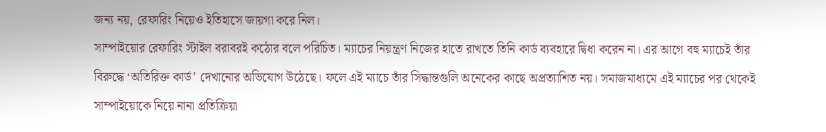জন্য নয়, রেফারিং নিয়েও ইতিহাসে জায়গা করে নিল।
সাম্পাইয়োর রেফারিং স্টাইল বরাবরই কঠোর বলে পরিচিত। ম্যাচের নিয়ন্ত্রণ নিজের হাতে রাখতে তিনি কার্ড ব্যবহারে দ্বিধা করেন না। এর আগে বহু ম্যাচেই তাঁর বিরুদ্ধে ‘অতিরিক্ত কার্ড’ দেখানোর অভিযোগ উঠেছে। ফলে এই ম্যাচে তাঁর সিদ্ধান্তগুলি অনেকের কাছে অপ্রত্যাশিত নয়। সমাজমাধ্যমে এই ম্যাচের পর থেকেই সাম্পাইয়োকে নিয়ে নানা প্রতিক্রিয়া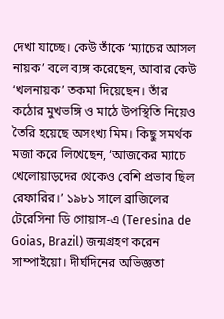দেখা যাচ্ছে। কেউ তাঁকে ‘ম্যাচের আসল নায়ক’ বলে ব্যঙ্গ করেছেন, আবার কেউ ‘খলনায়ক’ তকমা দিয়েছেন। তাঁর কঠোর মুখভঙ্গি ও মাঠে উপস্থিতি নিয়েও তৈরি হয়েছে অসংখ্য মিম। কিছু সমর্থক মজা করে লিখেছেন, ‘আজকের ম্যাচে খেলোয়াড়দের থেকেও বেশি প্রভাব ছিল রেফারির।’ ১৯৮১ সালে ব্রাজিলের টেরেসিনা ডি গোয়াস-এ (Teresina de Goias, Brazil) জন্মগ্রহণ করেন সাম্পাইয়ো। দীর্ঘদিনের অভিজ্ঞতা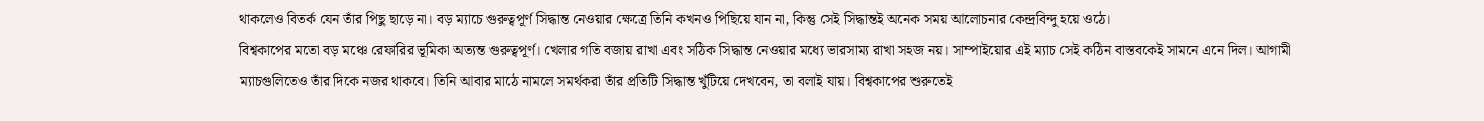থাকলেও বিতর্ক যেন তাঁর পিছু ছাড়ে না। বড় ম্যাচে গুরুত্বপূর্ণ সিদ্ধান্ত নেওয়ার ক্ষেত্রে তিনি কখনও পিছিয়ে যান না, কিন্তু সেই সিদ্ধান্তই অনেক সময় আলোচনার কেন্দ্রবিন্দু হয়ে ওঠে।
বিশ্বকাপের মতো বড় মঞ্চে রেফারির ভূমিকা অত্যন্ত গুরুত্বপূর্ণ। খেলার গতি বজায় রাখা এবং সঠিক সিদ্ধান্ত নেওয়ার মধ্যে ভারসাম্য রাখা সহজ নয়। সাম্পাইয়োর এই ম্যাচ সেই কঠিন বাস্তবকেই সামনে এনে দিল। আগামী ম্যাচগুলিতেও তাঁর দিকে নজর থাকবে। তিনি আবার মাঠে নামলে সমর্থকরা তাঁর প্রতিটি সিদ্ধান্ত খুঁটিয়ে দেখবেন, তা বলাই যায়। বিশ্বকাপের শুরুতেই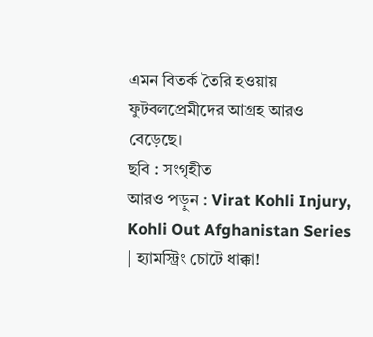এমন বিতর্ক তৈরি হওয়ায় ফুটবলপ্রেমীদের আগ্রহ আরও বেড়েছে।
ছবি : সংগৃহীত
আরও পড়ুন : Virat Kohli Injury, Kohli Out Afghanistan Series | হ্যামস্ট্রিং চোটে ধাক্কা!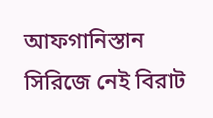আফগানিস্তান সিরিজে নেই বিরাট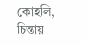কোহলি, চিন্তায়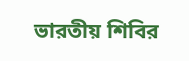ভারতীয় শিবির